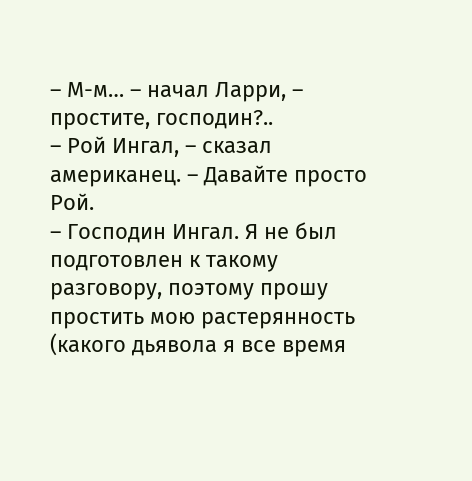– М-м… – начал Ларри, – простите, господин?..
– Рой Ингал, – сказал американец. – Давайте просто Рой.
– Господин Ингал. Я не был подготовлен к такому разговору, поэтому прошу простить мою растерянность (какого дьявола я все время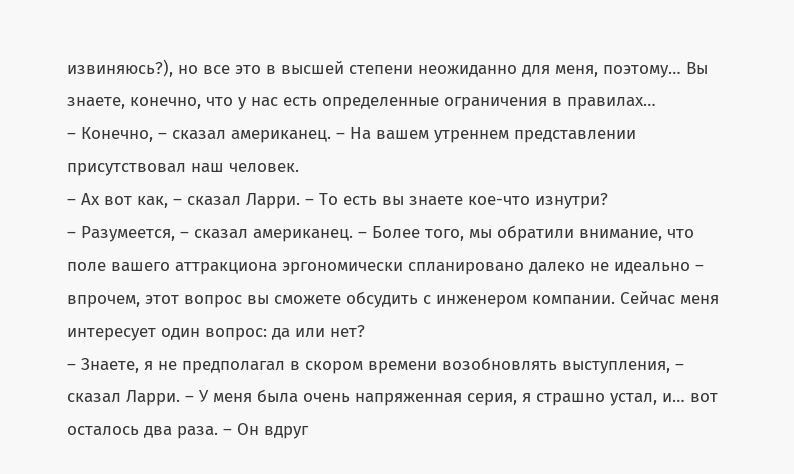извиняюсь?), но все это в высшей степени неожиданно для меня, поэтому… Вы знаете, конечно, что у нас есть определенные ограничения в правилах…
– Конечно, – сказал американец. – На вашем утреннем представлении присутствовал наш человек.
– Ах вот как, – сказал Ларри. – То есть вы знаете кое-что изнутри?
– Разумеется, – сказал американец. – Более того, мы обратили внимание, что поле вашего аттракциона эргономически спланировано далеко не идеально – впрочем, этот вопрос вы сможете обсудить с инженером компании. Сейчас меня интересует один вопрос: да или нет?
– Знаете, я не предполагал в скором времени возобновлять выступления, – сказал Ларри. – У меня была очень напряженная серия, я страшно устал, и… вот осталось два раза. – Он вдруг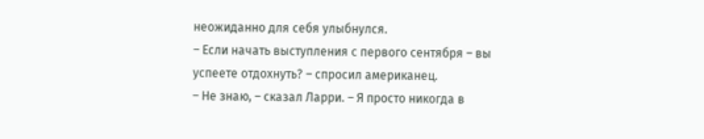неожиданно для себя улыбнулся.
– Если начать выступления с первого сентября – вы успеете отдохнуть? – спросил американец.
– Не знаю, – сказал Ларри. – Я просто никогда в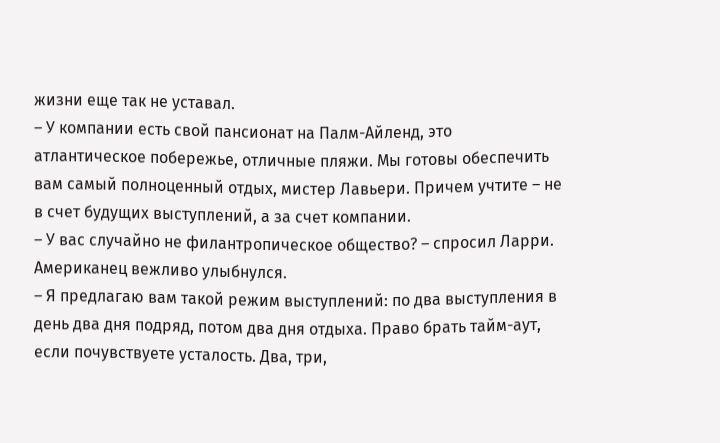жизни еще так не уставал.
– У компании есть свой пансионат на Палм-Айленд, это атлантическое побережье, отличные пляжи. Мы готовы обеспечить вам самый полноценный отдых, мистер Лавьери. Причем учтите – не в счет будущих выступлений, а за счет компании.
– У вас случайно не филантропическое общество? – спросил Ларри. Американец вежливо улыбнулся.
– Я предлагаю вам такой режим выступлений: по два выступления в день два дня подряд, потом два дня отдыха. Право брать тайм-аут, если почувствуете усталость. Два, три,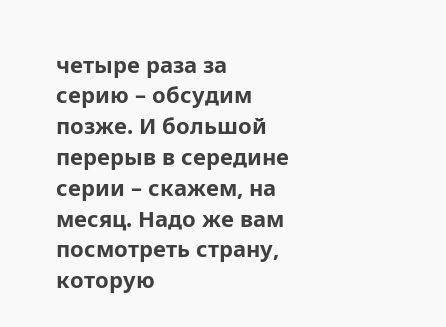четыре раза за серию – обсудим позже. И большой перерыв в середине серии – скажем, на месяц. Надо же вам посмотреть страну, которую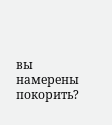вы намерены покорить?